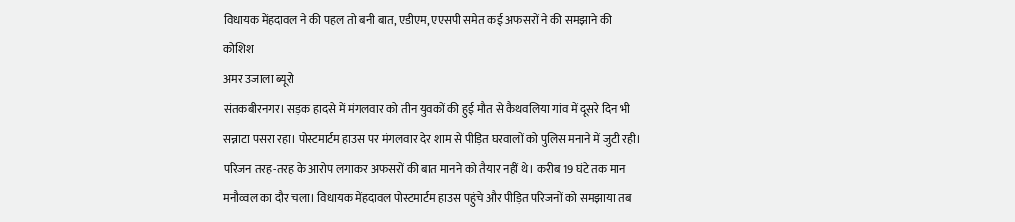विधायक मेंहदावल ने की पहल तो बनी बात, एडीएम, एएसपी समेत कई अफसरों ने की समझाने की कोशिश
अमर उजाला ब्यूरो
संतकबीरनगर। सड़क हादसे में मंगलवार को तीन युवकों की हुई मौत से कैथवलिया गांव में दूसरे दिन भी सन्नाटा पसरा रहा। पोस्टमार्टम हाउस पर मंगलवार देर शाम से पीड़ित घरवालों को पुलिस मनाने में जुटी रही। परिजन तरह-तरह के आरोप लगाकर अफसरों की बात मानने को तैयार नहीं थे। करीब 19 घंटे तक मान मनौव्वल का दौर चला। विधायक मेंहदावल पोस्टमार्टम हाउस पहुंचे और पीड़ित परिजनों को समझाया तब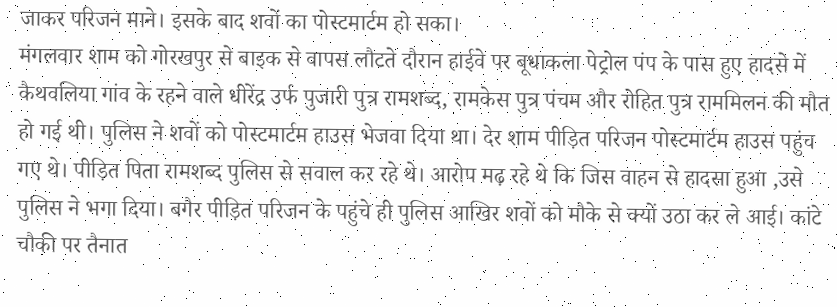जाकर परिजन माने। इसके बाद शवों का पोस्टमार्टम हो सका।
मंगलवार शाम को गोरखपुर से बाइक से वापस लौटते दौरान हाईवे पर बूधाकला पेट्रोल पंप के पास हुए हादसे में कैथवलिया गांव के रहने वाले धीरेंद्र उर्फ पुजारी पुत्र रामशब्द, रामकेस पुत्र पंचम और रोहित पुत्र राममिलन की मौत हो गई थी। पुलिस ने शवों को पोस्टमार्टम हाउस भेजवा दिया था। देर शाम पीड़ित परिजन पोस्टमार्टम हाउस पहुंच गए थे। पीड़ित पिता रामशब्द पुलिस से सवाल कर रहे थे। आरोप मढ़ रहे थे कि जिस वाहन से हादसा हुआ ,उसे पुलिस ने भगा दिया। बगैर पीड़ित परिजन के पहुंचे ही पुलिस आखिर शवों को मौके से क्यों उठा कर ले आई। कांटे चौकी पर तैनात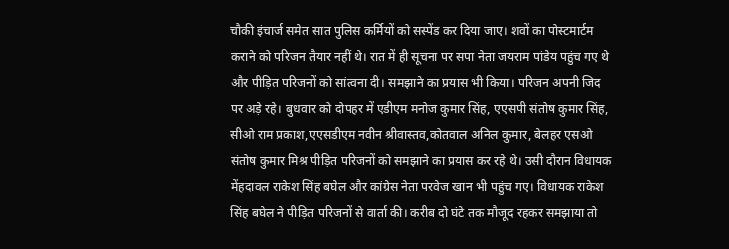चौकी इंचार्ज समेत सात पुलिस कर्मियों को सस्पेंड कर दिया जाए। शवों का पोस्टमार्टम कराने को परिजन तैयार नहीं थे। रात में ही सूचना पर सपा नेता जयराम पांडेय पहुंच गए थे और पीड़ित परिजनों को सांत्वना दी। समझाने का प्रयास भी किया। परिजन अपनी जिद पर अड़े रहे। बुधवार को दोपहर में एडीएम मनोज कुमार सिंह, एएसपी संतोष कुमार सिंह, सीओ राम प्रकाश,एएसडीएम नवीन श्रीवास्तव,कोतवाल अनिल कुमार, बेलहर एसओ संतोष कुमार मिश्र पीड़ित परिजनों को समझाने का प्रयास कर रहे थे। उसी दौरान विधायक मेंहदावल राकेश सिंह बघेल और कांग्रेस नेता परवेज खान भी पहुंच गए। विधायक राकेश सिंह बघेल ने पीड़ित परिजनों से वार्ता की। करीब दो घंटे तक मौजूद रहकर समझाया तो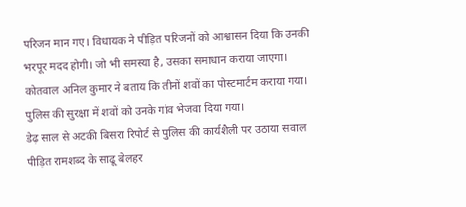परिजन मान गए। विधायक ने पीड़ित परिजनों को आश्वासन दिया कि उनकी भरपूर मदद होगी। जो भी समस्या है, उसका समाधान कराया जाएगा। कोतवाल अनिल कुमार ने बताय कि तीनों शवों का पोस्टमार्टम कराया गया। पुलिस की सुरक्षा में शवों को उनके गांव भेजवा दिया गया।
डेढ़ साल से अटकी बिसरा रिपोर्ट से पुलिस की कार्यशैली पर उठाया सवाल
पीड़ित रामशब्द के साढू बेलहर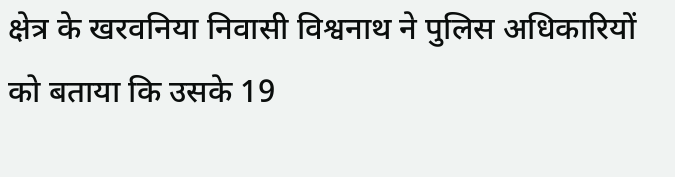क्षेत्र के खरवनिया निवासी विश्वनाथ ने पुलिस अधिकारियों को बताया कि उसके 19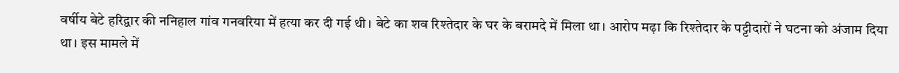वर्षीय बेटे हरिद्वार की ननिहाल गांव गनवरिया में हत्या कर दी गई थी। बेटे का शव रिश्तेदार के घर के बरामदे में मिला था। आरोप मढ़ा कि रिश्तेदार के पट्टीदारों ने घटना को अंजाम दिया था। इस मामले में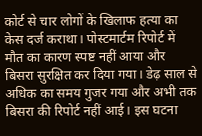कोर्ट से चार लोगों के खिलाफ हत्या का केस दर्ज कराथा। पोस्टमार्टम रिपोर्ट में मौत का कारण स्पष्ट नहीं आया और बिसरा सुरक्षित कर दिया गया। डेढ़ साल से अधिक का समय गुजर गया और अभी तक बिसरा की रिपोर्ट नहीं आई। इस घटना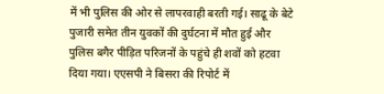में भी पुलिस की ओर से लापरवाही बरती गई। साढू के बेटे पुजारी समेत तीन युवकों की दुर्घटना में मौत हुई और पुलिस बगैर पीड़ित परिजनों के पहुंचे ही शवों को हटवा दिया गया। एएसपी ने बिसरा की रिपोर्ट में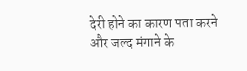देरी होने का कारण पता करने और जल्द मंगाने के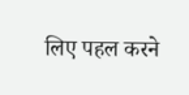लिए पहल करने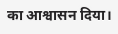का आश्वासन दिया।